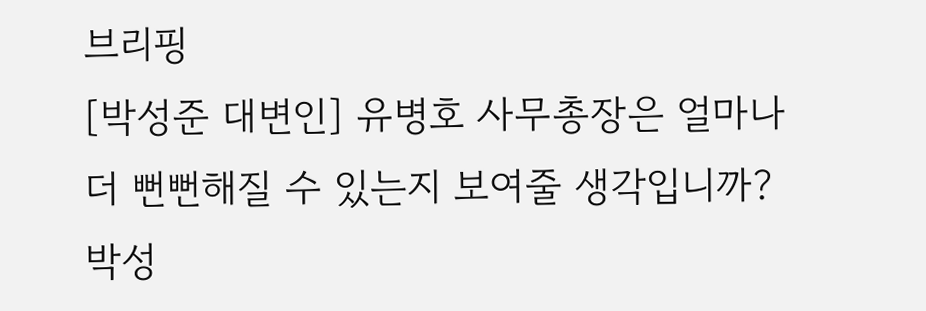브리핑
[박성준 대변인] 유병호 사무총장은 얼마나 더 뻔뻔해질 수 있는지 보여줄 생각입니까?
박성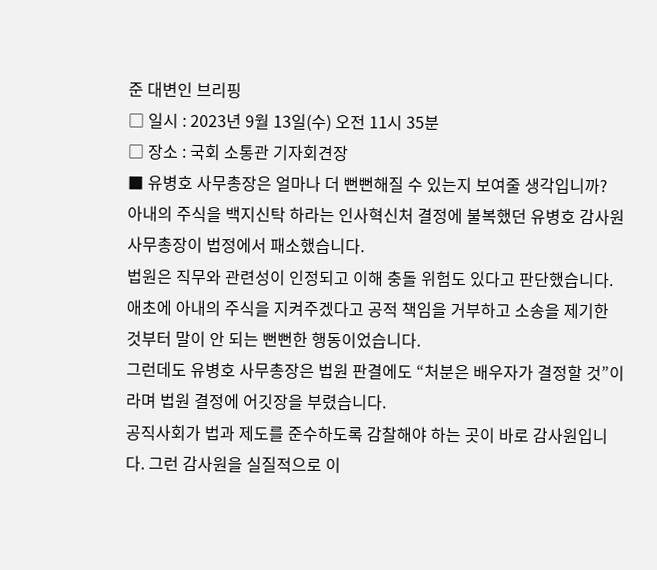준 대변인 브리핑
□ 일시 : 2023년 9월 13일(수) 오전 11시 35분
□ 장소 : 국회 소통관 기자회견장
■ 유병호 사무총장은 얼마나 더 뻔뻔해질 수 있는지 보여줄 생각입니까?
아내의 주식을 백지신탁 하라는 인사혁신처 결정에 불복했던 유병호 감사원 사무총장이 법정에서 패소했습니다.
법원은 직무와 관련성이 인정되고 이해 충돌 위험도 있다고 판단했습니다.
애초에 아내의 주식을 지켜주겠다고 공적 책임을 거부하고 소송을 제기한 것부터 말이 안 되는 뻔뻔한 행동이었습니다.
그런데도 유병호 사무총장은 법원 판결에도 “처분은 배우자가 결정할 것”이라며 법원 결정에 어깃장을 부렸습니다.
공직사회가 법과 제도를 준수하도록 감찰해야 하는 곳이 바로 감사원입니다. 그런 감사원을 실질적으로 이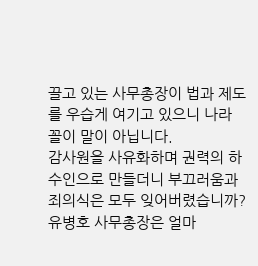끌고 있는 사무총장이 법과 제도를 우습게 여기고 있으니 나라 꼴이 말이 아닙니다.
감사원을 사유화하며 권력의 하수인으로 만들더니 부끄러움과 죄의식은 모두 잊어버렸습니까?
유병호 사무총장은 얼마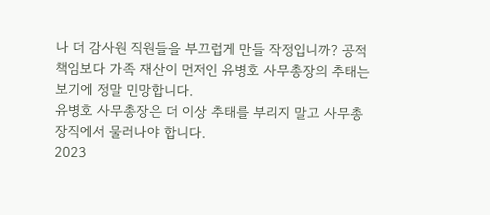나 더 감사원 직원들을 부끄럽게 만들 작정입니까? 공적 책임보다 가족 재산이 먼저인 유병호 사무총장의 추태는 보기에 정말 민망합니다.
유병호 사무총장은 더 이상 추태를 부리지 말고 사무총장직에서 물러나야 합니다.
2023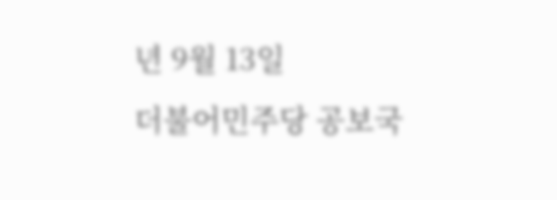년 9월 13일
더불어민주당 공보국